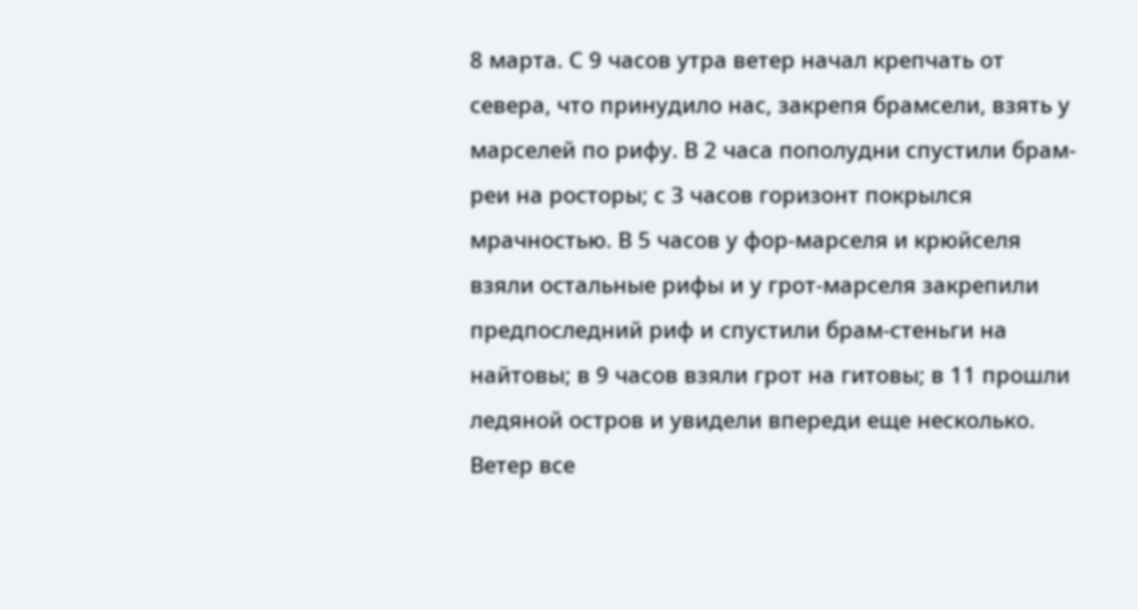8 марта. С 9 часов утра ветер начал крепчать от севера, что принудило нас, закрепя брамсели, взять у марселей по рифу. В 2 часа пополудни спустили брам-реи на росторы; с 3 часов горизонт покрылся мрачностью. В 5 часов у фор-марселя и крюйселя взяли остальные рифы и у грот-марселя закрепили предпоследний риф и спустили брам-стеньги на найтовы; в 9 часов взяли грот на гитовы; в 11 прошли ледяной остров и увидели впереди еще несколько. Ветер все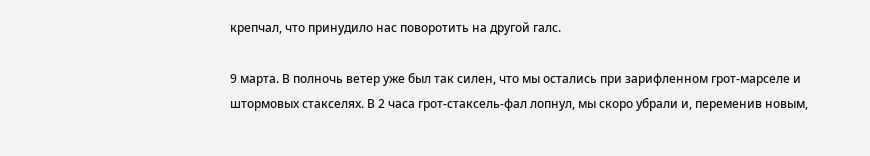крепчал, что принудило нас поворотить на другой галс.

9 марта. В полночь ветер уже был так силен, что мы остались при зарифленном грот-марселе и штормовых стакселях. В 2 часа грот-стаксель-фал лопнул, мы скоро убрали и, переменив новым,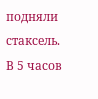подняли стаксель. В 5 часов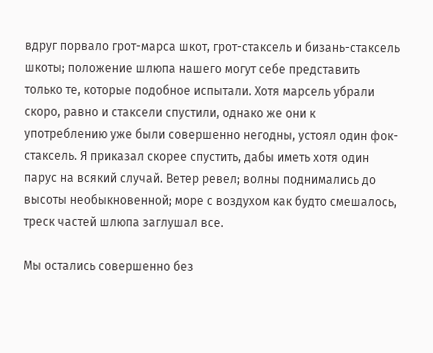вдруг порвало грот-марса шкот, грот-стаксель и бизань-стаксель шкоты; положение шлюпа нашего могут себе представить только те, которые подобное испытали. Хотя марсель убрали скоро, равно и стаксели спустили, однако же они к употреблению уже были совершенно негодны, устоял один фок-стаксель. Я приказал скорее спустить, дабы иметь хотя один парус на всякий случай. Ветер ревел; волны поднимались до высоты необыкновенной; море с воздухом как будто смешалось, треск частей шлюпа заглушал все.

Мы остались совершенно без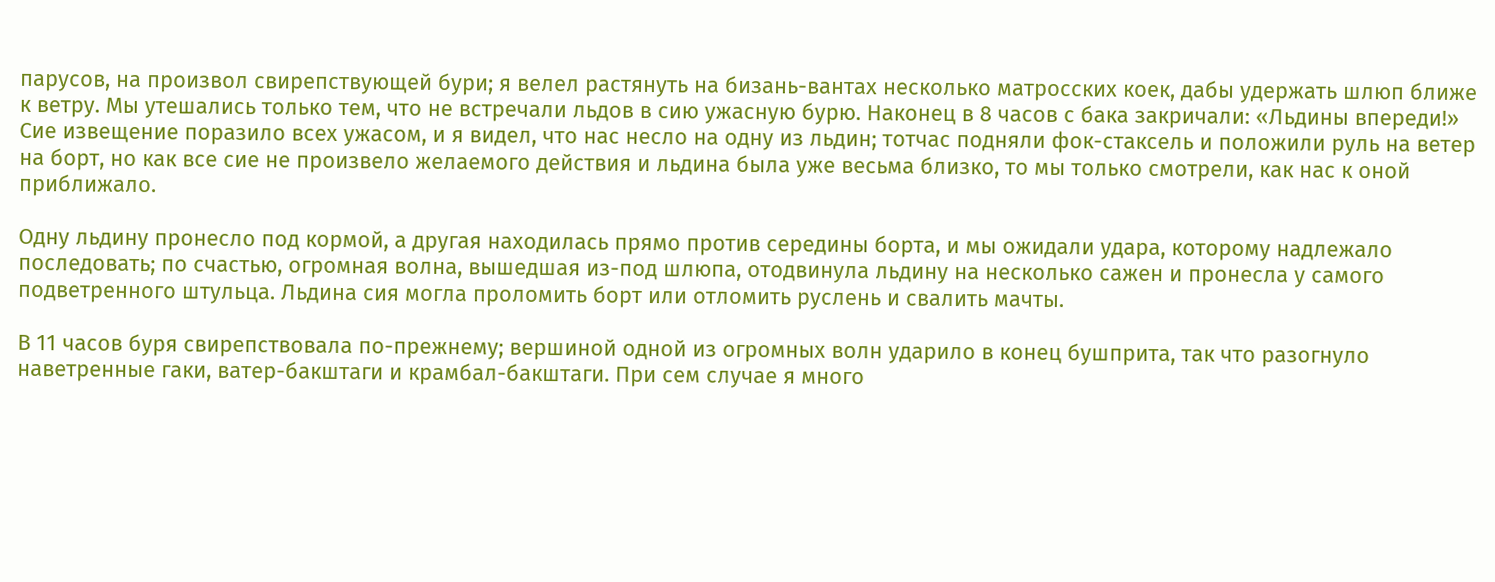парусов, на произвол свирепствующей бури; я велел растянуть на бизань-вантах несколько матросских коек, дабы удержать шлюп ближе к ветру. Мы утешались только тем, что не встречали льдов в сию ужасную бурю. Наконец в 8 часов с бака закричали: «Льдины впереди!» Сие извещение поразило всех ужасом, и я видел, что нас несло на одну из льдин; тотчас подняли фок-стаксель и положили руль на ветер на борт, но как все сие не произвело желаемого действия и льдина была уже весьма близко, то мы только смотрели, как нас к оной приближало.

Одну льдину пронесло под кормой, а другая находилась прямо против середины борта, и мы ожидали удара, которому надлежало последовать; по счастью, огромная волна, вышедшая из-под шлюпа, отодвинула льдину на несколько сажен и пронесла у самого подветренного штульца. Льдина сия могла проломить борт или отломить руслень и свалить мачты.

В 11 часов буря свирепствовала по-прежнему; вершиной одной из огромных волн ударило в конец бушприта, так что разогнуло наветренные гаки, ватер-бакштаги и крамбал-бакштаги. При сем случае я много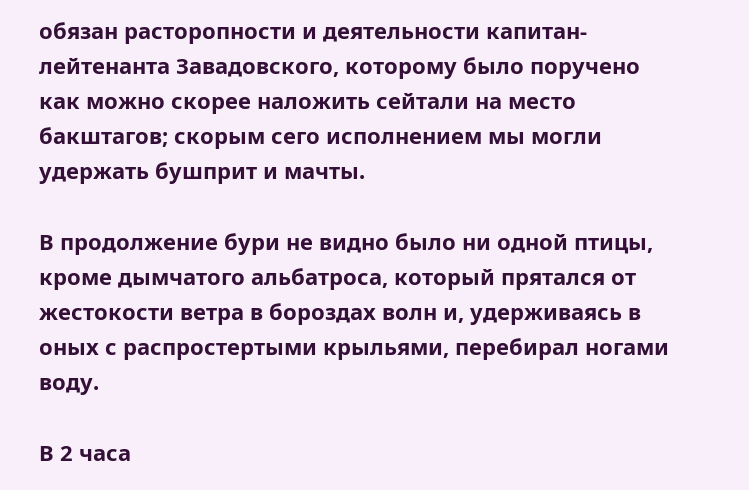обязан расторопности и деятельности капитан-лейтенанта Завадовского, которому было поручено как можно скорее наложить сейтали на место бакштагов; скорым сего исполнением мы могли удержать бушприт и мачты.

В продолжение бури не видно было ни одной птицы, кроме дымчатого альбатроса, который прятался от жестокости ветра в бороздах волн и, удерживаясь в оных с распростертыми крыльями, перебирал ногами воду.

В 2 часа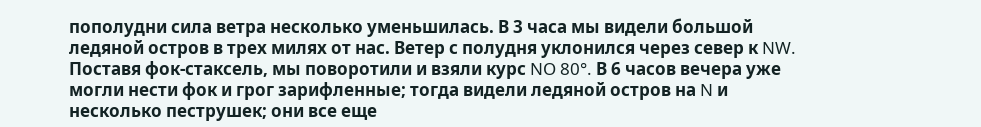пополудни сила ветра несколько уменьшилась. В 3 часа мы видели большой ледяной остров в трех милях от нас. Ветер с полудня уклонился через север к NW. Поставя фок-стаксель, мы поворотили и взяли курс NO 80°. В 6 часов вечера уже могли нести фок и грог зарифленные; тогда видели ледяной остров на N и несколько пеструшек; они все еще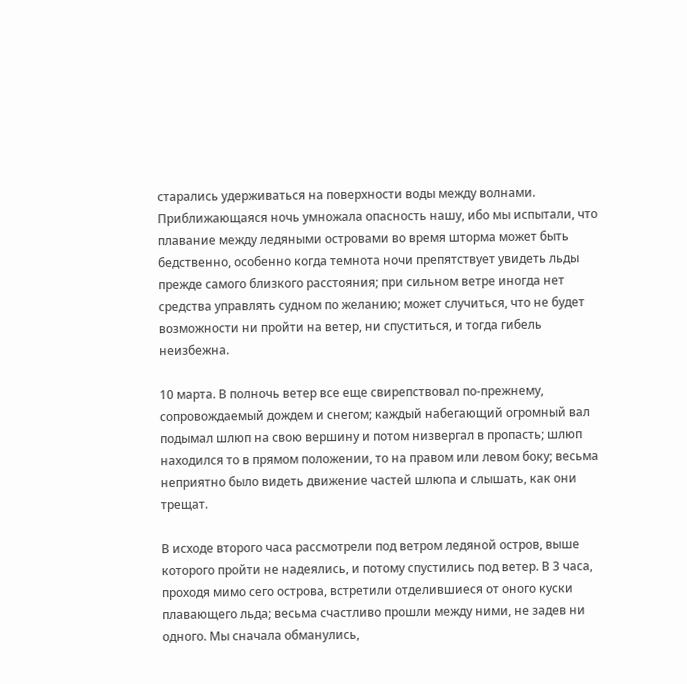старались удерживаться на поверхности воды между волнами. Приближающаяся ночь умножала опасность нашу, ибо мы испытали, что плавание между ледяными островами во время шторма может быть бедственно, особенно когда темнота ночи препятствует увидеть льды прежде самого близкого расстояния; при сильном ветре иногда нет средства управлять судном по желанию; может случиться, что не будет возможности ни пройти на ветер, ни спуститься, и тогда гибель неизбежна.

10 марта. В полночь ветер все еще свирепствовал по-прежнему, сопровождаемый дождем и снегом; каждый набегающий огромный вал подымал шлюп на свою вершину и потом низвергал в пропасть; шлюп находился то в прямом положении, то на правом или левом боку; весьма неприятно было видеть движение частей шлюпа и слышать, как они трещат.

В исходе второго часа рассмотрели под ветром ледяной остров, выше которого пройти не надеялись, и потому спустились под ветер. В 3 часа, проходя мимо сего острова, встретили отделившиеся от оного куски плавающего льда; весьма счастливо прошли между ними, не задев ни одного. Мы сначала обманулись,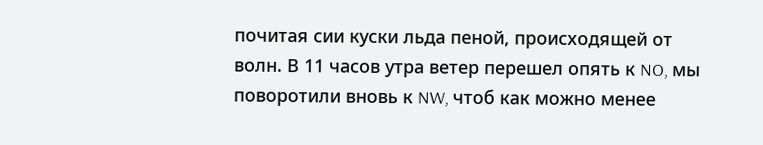почитая сии куски льда пеной, происходящей от волн. В 11 часов утра ветер перешел опять к NO, мы поворотили вновь к NW, чтоб как можно менее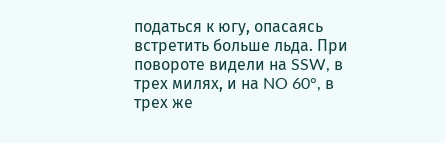податься к югу, опасаясь встретить больше льда. При повороте видели на SSW, в трех милях, и на NO 60°, в трех же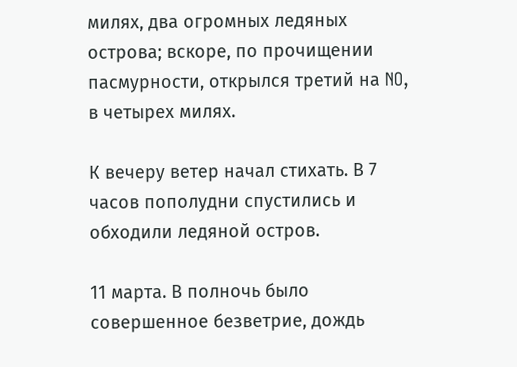милях, два огромных ледяных острова; вскоре, по прочищении пасмурности, открылся третий на NO, в четырех милях.

К вечеру ветер начал стихать. В 7 часов пополудни спустились и обходили ледяной остров.

11 марта. В полночь было совершенное безветрие, дождь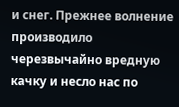и снег. Прежнее волнение производило черезвычайно вредную качку и несло нас по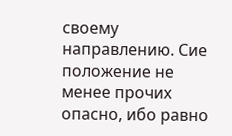своему направлению. Сие положение не менее прочих опасно, ибо равно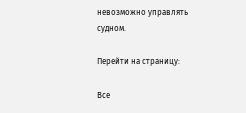невозможно управлять судном.

Перейти на страницу:

Все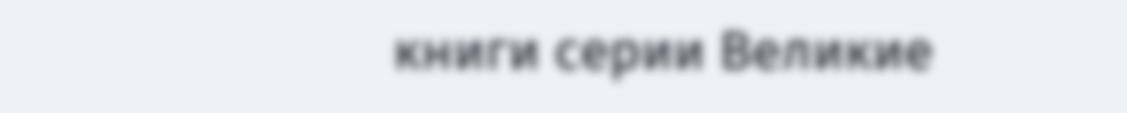книги серии Великие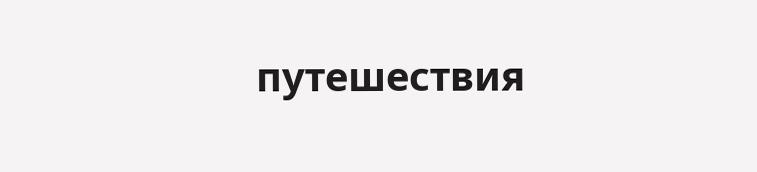путешествия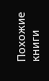Похожие книги